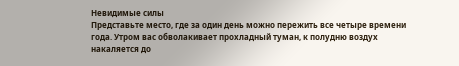Невидимые силы
Представьте место, где за один день можно пережить все четыре времени года. Утром вас обволакивает прохладный туман, к полудню воздух накаляется до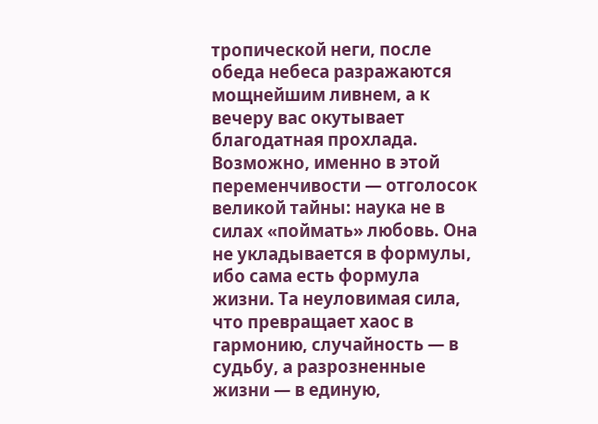тропической неги, после обеда небеса разражаются мощнейшим ливнем, а к вечеру вас окутывает благодатная прохлада.
Возможно, именно в этой переменчивости — отголосок великой тайны: наука не в силах «поймать» любовь. Она не укладывается в формулы, ибо сама есть формула жизни. Та неуловимая сила, что превращает хаос в гармонию, случайность — в судьбу, а разрозненные жизни — в единую,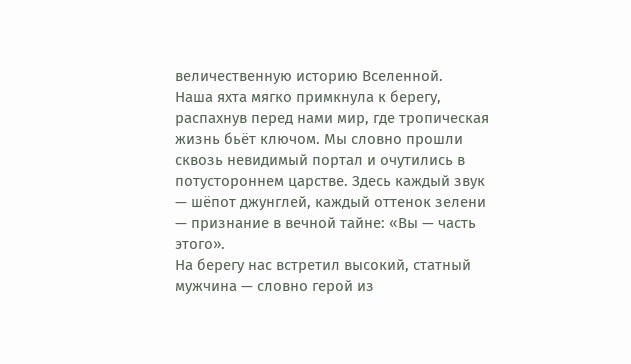величественную историю Вселенной.
Наша яхта мягко примкнула к берегу, распахнув перед нами мир, где тропическая жизнь бьёт ключом. Мы словно прошли сквозь невидимый портал и очутились в потустороннем царстве. Здесь каждый звук — шёпот джунглей, каждый оттенок зелени — признание в вечной тайне: «Вы — часть этого».
На берегу нас встретил высокий, статный мужчина — словно герой из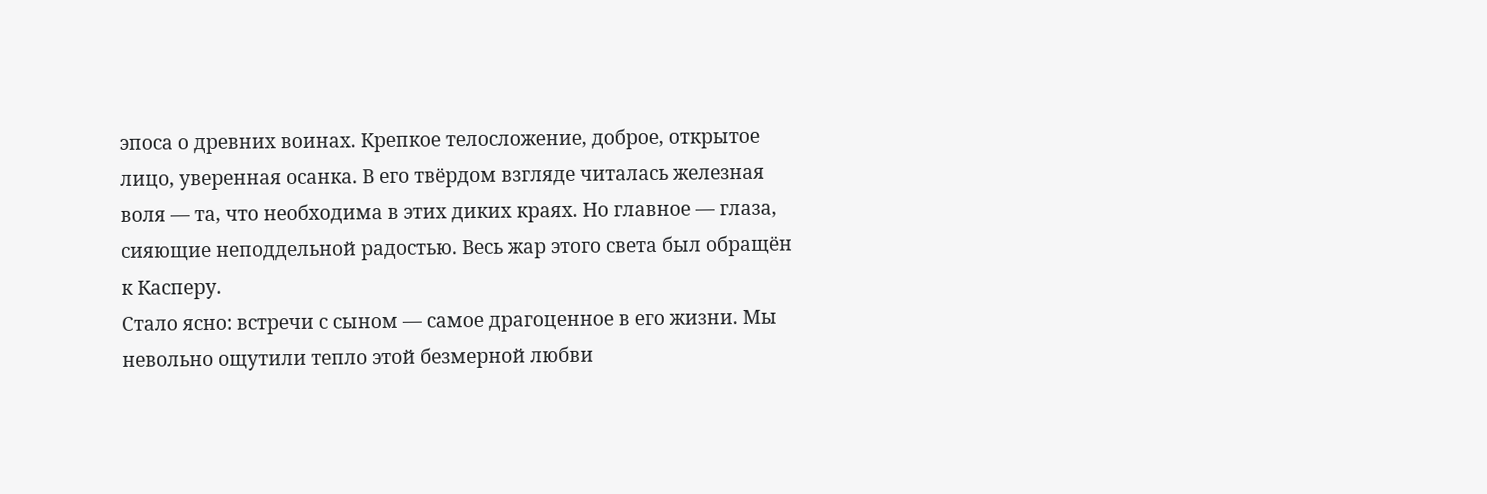эпоса о древних воинах. Крепкое телосложение, доброе, открытое лицо, уверенная осанка. В его твёрдом взгляде читалась железная воля — та, что необходима в этих диких краях. Но главное — глаза, сияющие неподдельной радостью. Весь жар этого света был обращён к Касперу.
Стало ясно: встречи с сыном — самое драгоценное в его жизни. Мы невольно ощутили тепло этой безмерной любви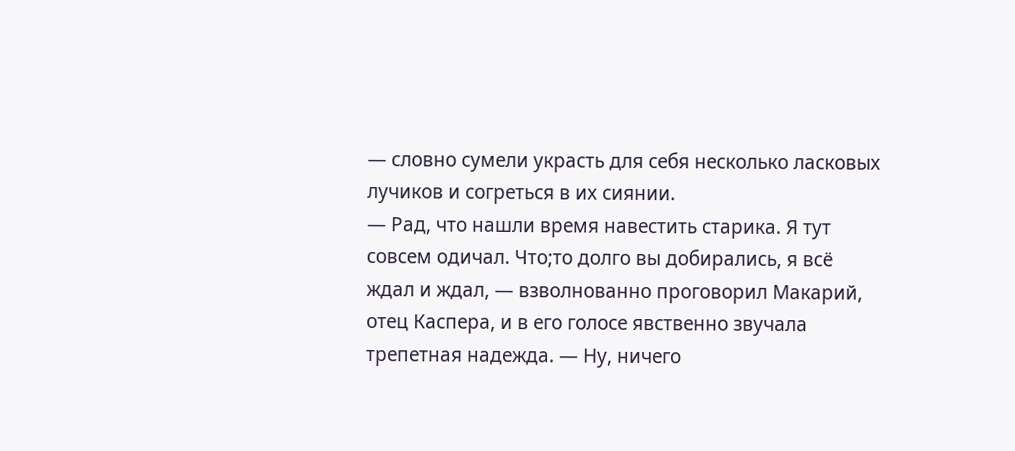— словно сумели украсть для себя несколько ласковых лучиков и согреться в их сиянии.
— Рад, что нашли время навестить старика. Я тут совсем одичал. Что;то долго вы добирались, я всё ждал и ждал, — взволнованно проговорил Макарий, отец Каспера, и в его голосе явственно звучала трепетная надежда. — Ну, ничего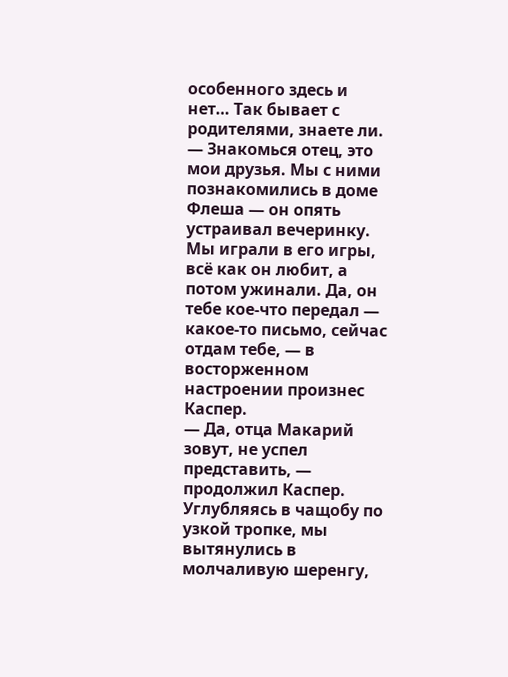особенного здесь и нет… Так бывает с родителями, знаете ли.
— Знакомься отец, это мои друзья. Мы с ними познакомились в доме Флеша — он опять устраивал вечеринку. Мы играли в его игры, всё как он любит, а потом ужинали. Да, он тебе кое-что передал — какое-то письмо, сейчас отдам тебе, — в восторженном настроении произнес Каспер.
— Да, отца Макарий зовут, не успел представить, — продолжил Каспер.
Углубляясь в чащобу по узкой тропке, мы вытянулись в молчаливую шеренгу,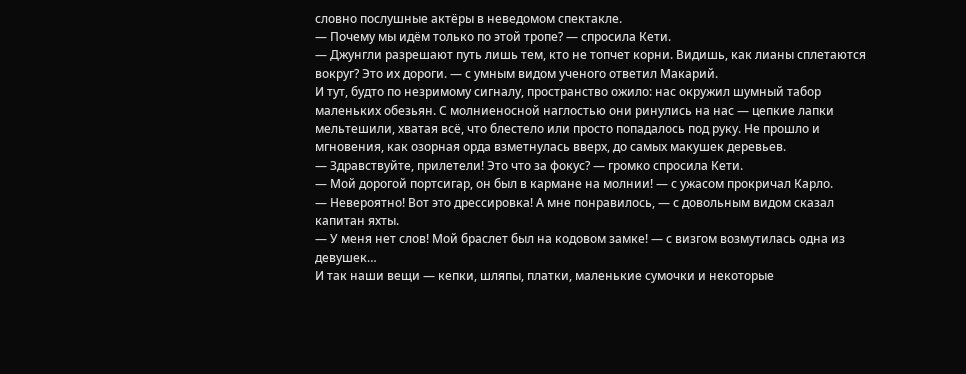словно послушные актёры в неведомом спектакле.
— Почему мы идём только по этой тропе? — спросила Кети.
— Джунгли разрешают путь лишь тем, кто не топчет корни. Видишь, как лианы сплетаются вокруг? Это их дороги. — с умным видом ученого ответил Макарий.
И тут, будто по незримому сигналу, пространство ожило: нас окружил шумный табор маленьких обезьян. С молниеносной наглостью они ринулись на нас — цепкие лапки мельтешили, хватая всё, что блестело или просто попадалось под руку. Не прошло и мгновения, как озорная орда взметнулась вверх, до самых макушек деревьев.
— Здравствуйте, прилетели! Это что за фокус? — громко спросила Кети.
— Мой дорогой портсигар, он был в кармане на молнии! — с ужасом прокричал Карло.
— Невероятно! Вот это дрессировка! А мне понравилось, — с довольным видом сказал капитан яхты.
— У меня нет слов! Мой браслет был на кодовом замке! — с визгом возмутилась одна из девушек…
И так наши вещи — кепки, шляпы, платки, маленькие сумочки и некоторые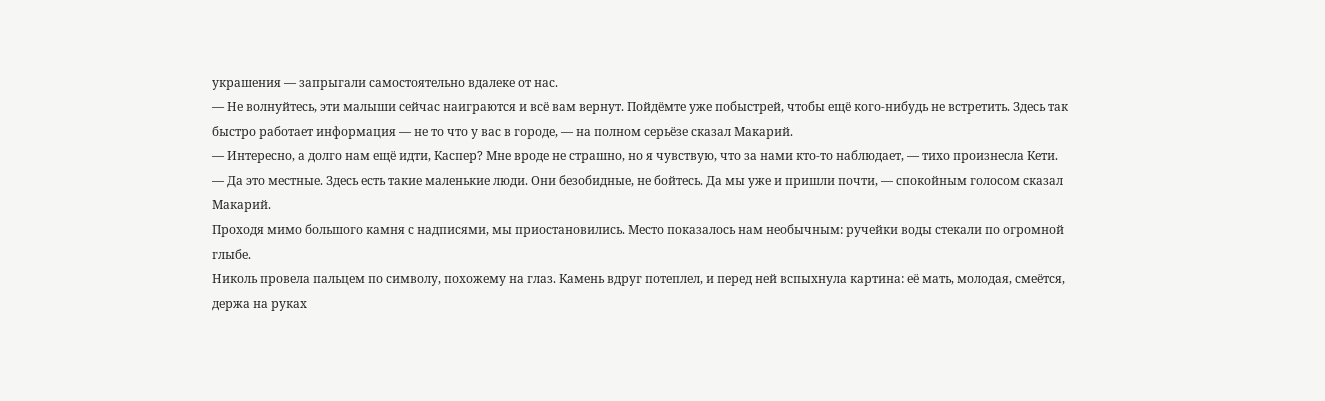украшения — запрыгали самостоятельно вдалеке от нас.
— Не волнуйтесь, эти малыши сейчас наиграются и всё вам вернут. Пойдёмте уже побыстрей, чтобы ещё кого-нибудь не встретить. Здесь так быстро работает информация — не то что у вас в городе, — на полном серьёзе сказал Макарий.
— Интересно, а долго нам ещё идти, Каспер? Мне вроде не страшно, но я чувствую, что за нами кто-то наблюдает, — тихо произнесла Кети.
— Да это местные. Здесь есть такие маленькие люди. Они безобидные, не бойтесь. Да мы уже и пришли почти, — спокойным голосом сказал Макарий.
Проходя мимо большого камня с надписями, мы приостановились. Место показалось нам необычным: ручейки воды стекали по огромной глыбе.
Николь провела пальцем по символу, похожему на глаз. Камень вдруг потеплел, и перед ней вспыхнула картина: её мать, молодая, смеётся, держа на руках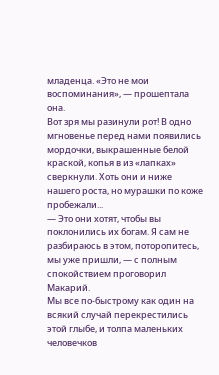младенца. «Это не мои воспоминания», — прошептала она.
Вот зря мы разинули рот! В одно мгновенье перед нами появились мордочки, выкрашенные белой краской, копья в из «лапках» сверкнули. Хоть они и ниже нашего роста, но мурашки по коже пробежали...
— Это они хотят, чтобы вы поклонились их богам. Я сам не разбираюсь в этом, поторопитесь, мы уже пришли, — с полным спокойствием проговорил Макарий.
Мы все по-быстрому как один на всякий случай перекрестились этой глыбе, и толпа маленьких человечков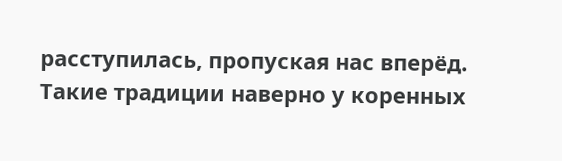расступилась, пропуская нас вперёд. Такие традиции наверно у коренных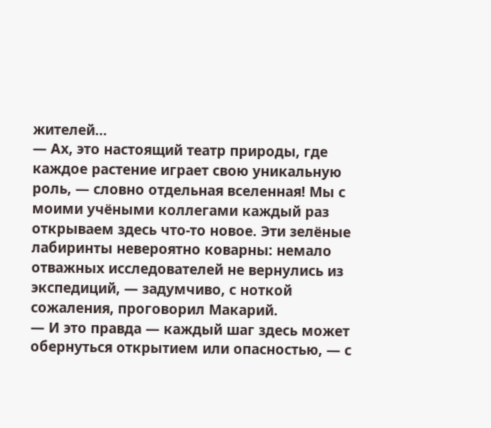жителей...
— Ах, это настоящий театр природы, где каждое растение играет свою уникальную роль, — словно отдельная вселенная! Мы с моими учёными коллегами каждый раз открываем здесь что-то новое. Эти зелёные лабиринты невероятно коварны: немало отважных исследователей не вернулись из экспедиций, — задумчиво, с ноткой сожаления, проговорил Макарий.
— И это правда — каждый шаг здесь может обернуться открытием или опасностью, — с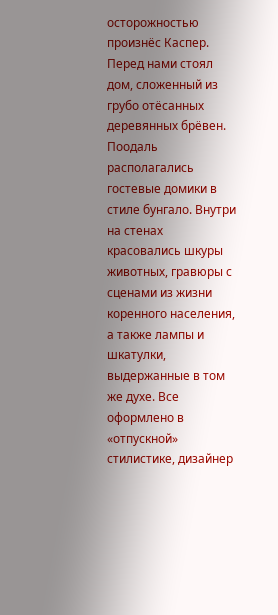осторожностью произнёс Каспер.
Перед нами стоял дом, сложенный из грубо отёсанных деревянных брёвен. Поодаль располагались гостевые домики в стиле бунгало. Внутри на стенах красовались шкуры животных, гравюры с сценами из жизни коренного населения, а также лампы и шкатулки, выдержанные в том же духе. Все оформлено в «отпускной» стилистике, дизайнер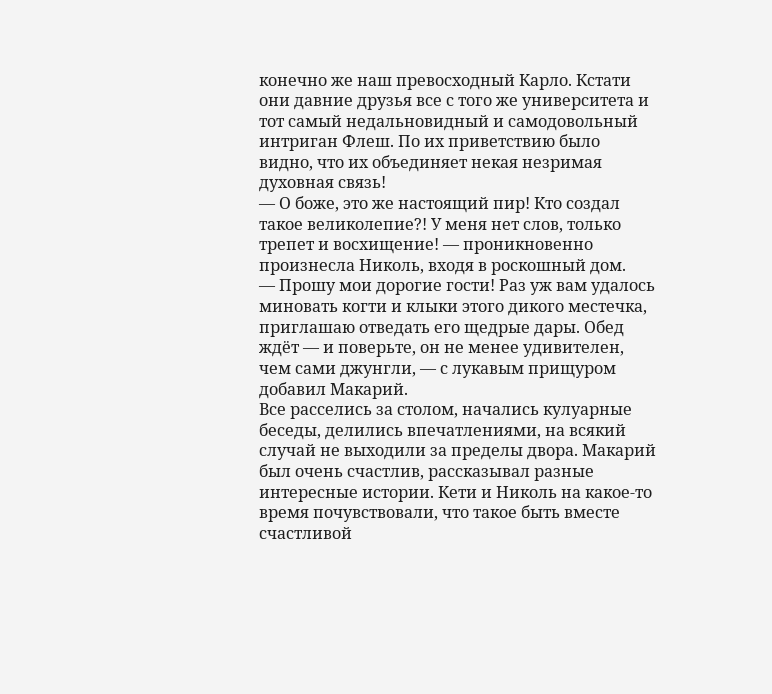конечно же наш превосходный Карло. Кстати они давние друзья все с того же университета и тот самый недальновидный и самодовольный интриган Флеш. По их приветствию было видно, что их объединяет некая незримая духовная связь!
— О боже, это же настоящий пир! Кто создал такое великолепие?! У меня нет слов, только трепет и восхищение! — проникновенно произнесла Николь, входя в роскошный дом.
— Прошу мои дорогие гости! Раз уж вам удалось миновать когти и клыки этого дикого местечка, приглашаю отведать его щедрые дары. Обед ждёт — и поверьте, он не менее удивителен, чем сами джунгли, — с лукавым прищуром добавил Макарий.
Все расселись за столом, начались кулуарные беседы, делились впечатлениями, на всякий случай не выходили за пределы двора. Макарий был очень счастлив, рассказывал разные интересные истории. Кети и Николь на какое-то время почувствовали, что такое быть вместе счастливой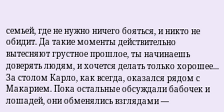семьей, где не нужно ничего бояться, и никто не обидит. Да такие моменты действительно вытесняют грустное прошлое, ты начинаешь доверять людям, и хочется делать только хорошее...
За столом Карло, как всегда, оказался рядом с Макарием. Пока остальные обсуждали бабочек и лошадей, они обменялись взглядами —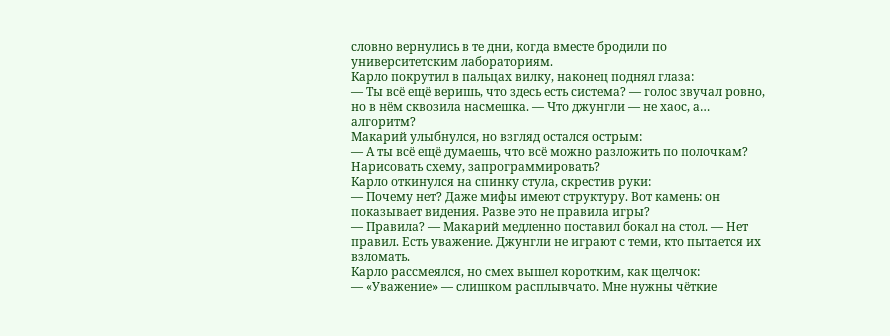словно вернулись в те дни, когда вместе бродили по университетским лабораториям.
Карло покрутил в пальцах вилку, наконец поднял глаза:
— Ты всё ещё веришь, что здесь есть система? — голос звучал ровно, но в нём сквозила насмешка. — Что джунгли — не хаос, а… алгоритм?
Макарий улыбнулся, но взгляд остался острым:
— А ты всё ещё думаешь, что всё можно разложить по полочкам? Нарисовать схему, запрограммировать?
Карло откинулся на спинку стула, скрестив руки:
— Почему нет? Даже мифы имеют структуру. Вот камень: он показывает видения. Разве это не правила игры?
— Правила? — Макарий медленно поставил бокал на стол. — Нет правил. Есть уважение. Джунгли не играют с теми, кто пытается их взломать.
Карло рассмеялся, но смех вышел коротким, как щелчок:
— «Уважение» — слишком расплывчато. Мне нужны чёткие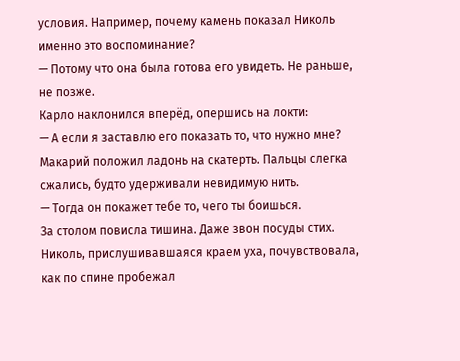условия. Например, почему камень показал Николь именно это воспоминание?
— Потому что она была готова его увидеть. Не раньше, не позже.
Карло наклонился вперёд, опершись на локти:
— А если я заставлю его показать то, что нужно мне?
Макарий положил ладонь на скатерть. Пальцы слегка сжались, будто удерживали невидимую нить.
— Тогда он покажет тебе то, чего ты боишься.
За столом повисла тишина. Даже звон посуды стих. Николь, прислушивавшаяся краем уха, почувствовала, как по спине пробежал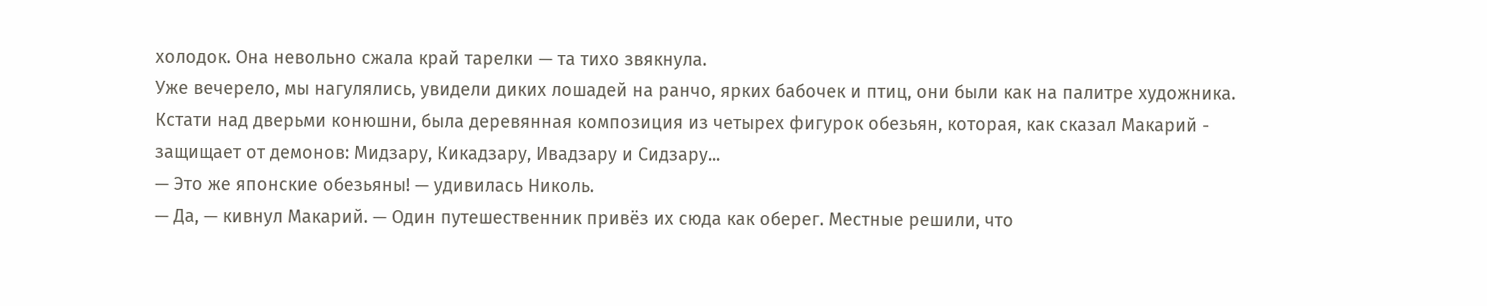холодок. Она невольно сжала край тарелки — та тихо звякнула.
Уже вечерело, мы нагулялись, увидели диких лошадей на ранчо, ярких бабочек и птиц, они были как на палитре художника. Кстати над дверьми конюшни, была деревянная композиция из четырех фигурок обезьян, которая, как сказал Макарий - защищает от демонов: Мидзару, Кикадзару, Ивадзару и Сидзару...
— Это же японские обезьяны! — удивилась Николь.
— Да, — кивнул Макарий. — Один путешественник привёз их сюда как оберег. Местные решили, что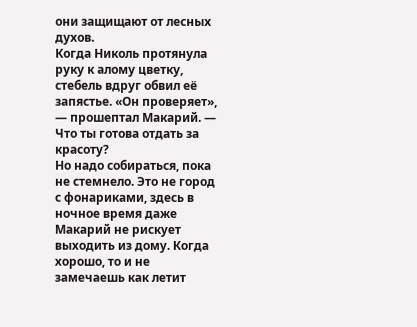они защищают от лесных духов.
Когда Николь протянула руку к алому цветку, стебель вдруг обвил её запястье. «Он проверяет», — прошептал Макарий. — Что ты готова отдать за красоту?
Но надо собираться, пока не стемнело. Это не город с фонариками, здесь в ночное время даже Макарий не рискует выходить из дому. Когда хорошо, то и не замечаешь как летит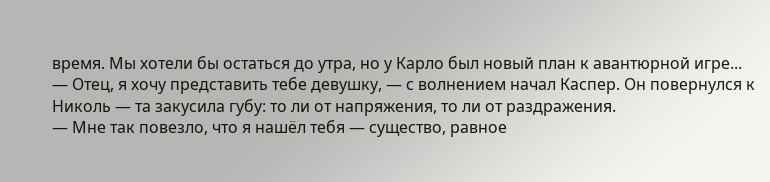время. Мы хотели бы остаться до утра, но у Карло был новый план к авантюрной игре...
— Отец, я хочу представить тебе девушку, — с волнением начал Каспер. Он повернулся к Николь — та закусила губу: то ли от напряжения, то ли от раздражения.
— Мне так повезло, что я нашёл тебя — существо, равное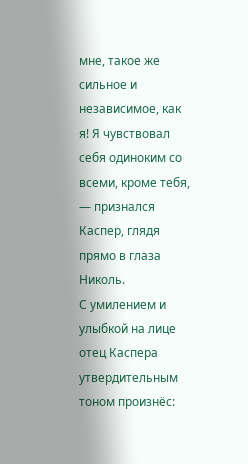мне, такое же сильное и независимое, как я! Я чувствовал себя одиноким со всеми, кроме тебя, — признался Каспер, глядя прямо в глаза Николь.
С умилением и улыбкой на лице отец Каспера утвердительным тоном произнёс: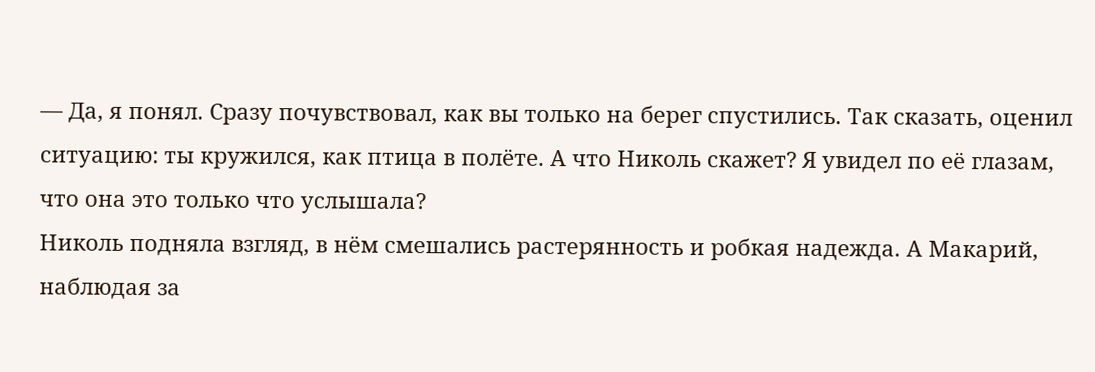— Да, я понял. Сразу почувствовал, как вы только на берег спустились. Так сказать, оценил ситуацию: ты кружился, как птица в полёте. А что Николь скажет? Я увидел по её глазам, что она это только что услышала?
Николь подняла взгляд, в нём смешались растерянность и робкая надежда. А Макарий, наблюдая за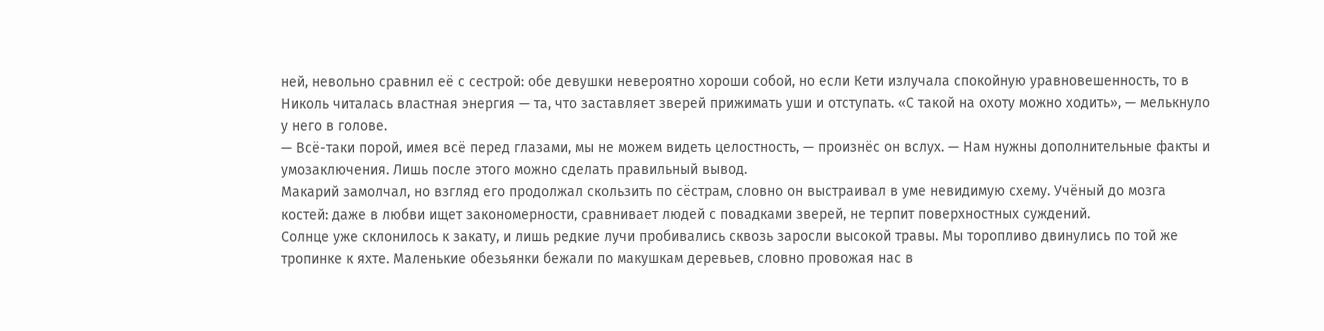ней, невольно сравнил её с сестрой: обе девушки невероятно хороши собой, но если Кети излучала спокойную уравновешенность, то в Николь читалась властная энергия — та, что заставляет зверей прижимать уши и отступать. «С такой на охоту можно ходить», — мелькнуло у него в голове.
— Всё-таки порой, имея всё перед глазами, мы не можем видеть целостность, — произнёс он вслух. — Нам нужны дополнительные факты и умозаключения. Лишь после этого можно сделать правильный вывод.
Макарий замолчал, но взгляд его продолжал скользить по сёстрам, словно он выстраивал в уме невидимую схему. Учёный до мозга костей: даже в любви ищет закономерности, сравнивает людей с повадками зверей, не терпит поверхностных суждений.
Солнце уже склонилось к закату, и лишь редкие лучи пробивались сквозь заросли высокой травы. Мы торопливо двинулись по той же тропинке к яхте. Маленькие обезьянки бежали по макушкам деревьев, словно провожая нас в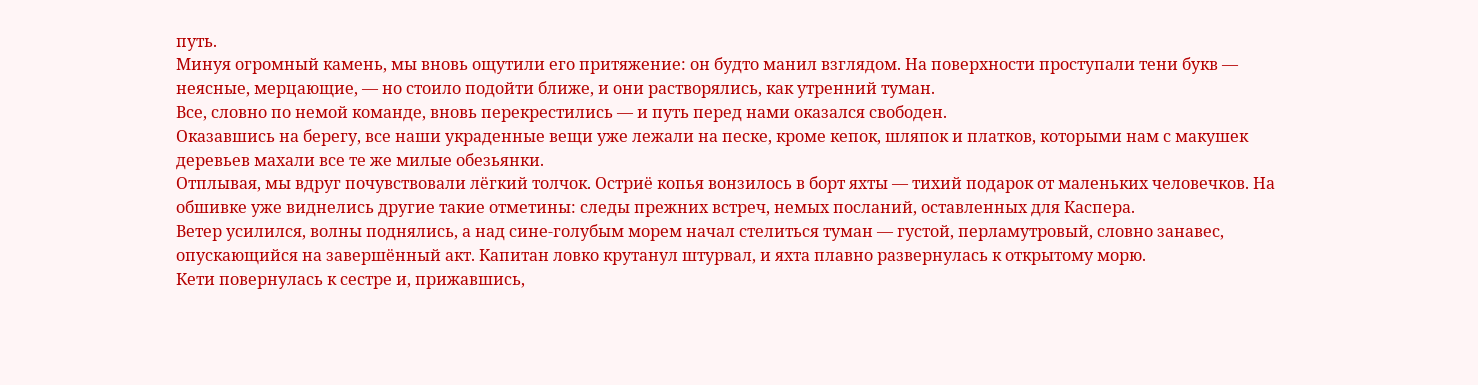путь.
Минуя огромный камень, мы вновь ощутили его притяжение: он будто манил взглядом. На поверхности проступали тени букв — неясные, мерцающие, — но стоило подойти ближе, и они растворялись, как утренний туман.
Все, словно по немой команде, вновь перекрестились — и путь перед нами оказался свободен.
Оказавшись на берегу, все наши украденные вещи уже лежали на песке, кроме кепок, шляпок и платков, которыми нам с макушек деревьев махали все те же милые обезьянки.
Отплывая, мы вдруг почувствовали лёгкий толчок. Остриё копья вонзилось в борт яхты — тихий подарок от маленьких человечков. На обшивке уже виднелись другие такие отметины: следы прежних встреч, немых посланий, оставленных для Каспера.
Ветер усилился, волны поднялись, а над сине-голубым морем начал стелиться туман — густой, перламутровый, словно занавес, опускающийся на завершённый акт. Капитан ловко крутанул штурвал, и яхта плавно развернулась к открытому морю.
Кети повернулась к сестре и, прижавшись,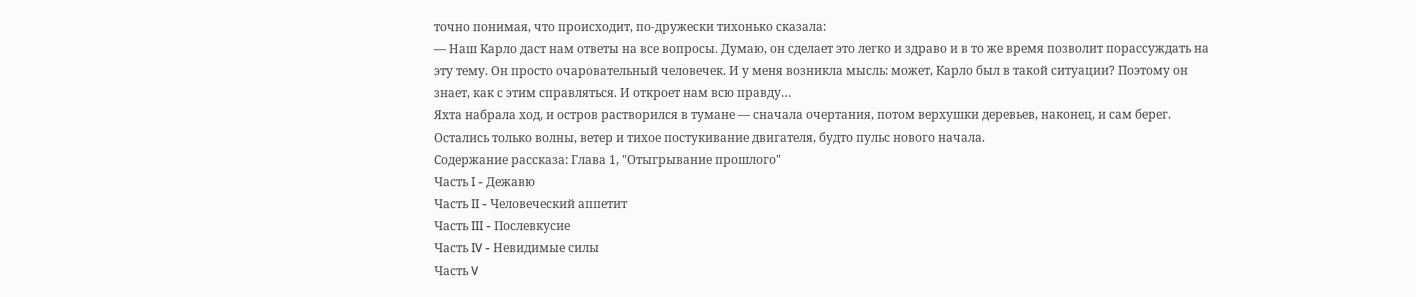точно понимая, что происходит, по-дружески тихонько сказала:
— Наш Карло даст нам ответы на все вопросы. Думаю, он сделает это легко и здраво и в то же время позволит порассуждать на эту тему. Он просто очаровательный человечек. И у меня возникла мысль: может, Карло был в такой ситуации? Поэтому он знает, как с этим справляться. И откроет нам всю правду…
Яхта набрала ход, и остров растворился в тумане — сначала очертания, потом верхушки деревьев, наконец, и сам берег. Остались только волны, ветер и тихое постукивание двигателя, будто пульс нового начала.
Содержание рассказа: Глава 1, "Отыгрывание прошлого"
Часть I - Дежавю
Часть II - Человеческий аппетит
Часть III - Послевкусие
Часть IV - Невидимые силы
Часть V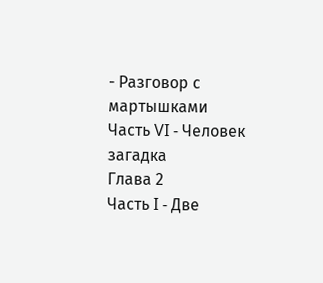- Разговор с мартышками
Часть VI - Человек загадка
Глава 2
Часть I - Две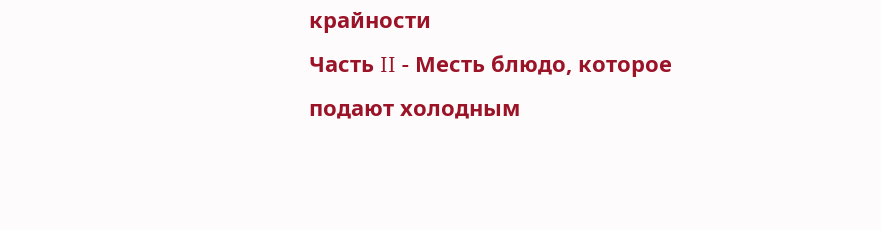крайности
Часть II - Месть блюдо, которое подают холодным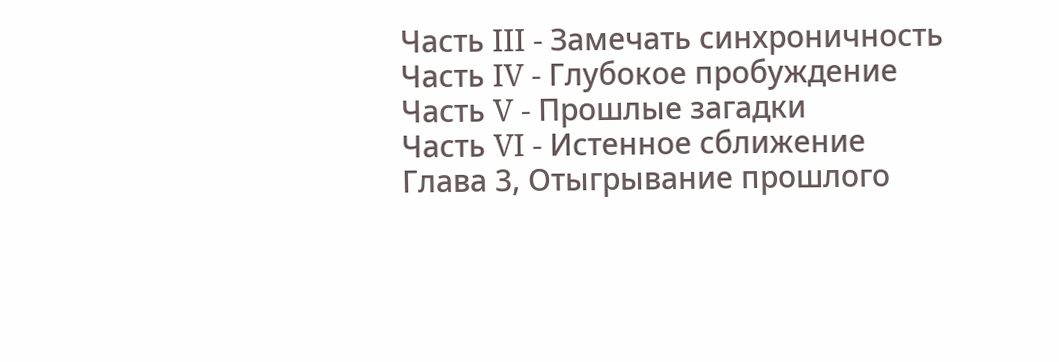Часть III - Замечать синхроничность
Часть IV - Глубокое пробуждение
Часть V - Прошлые загадки
Часть VI - Истенное сближение
Глава 3, Отыгрывание прошлого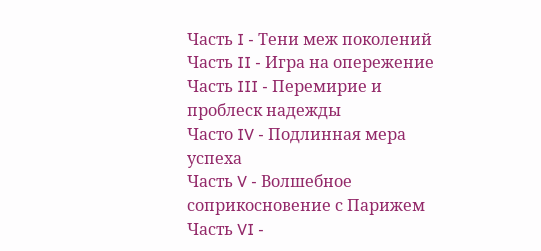Часть I - Тени меж поколений
Часть II - Игра на опережение
Часть III - Перемирие и проблеск надежды
Часто IV - Подлинная мера успеха
Часть V - Волшебное соприкосновение с Парижем
Часть VI -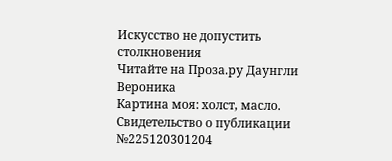Искусство не допустить столкновения
Читайте на Проза.ру Даунгли Вероника
Картина моя: холст, масло.
Свидетельство о публикации №225120301204